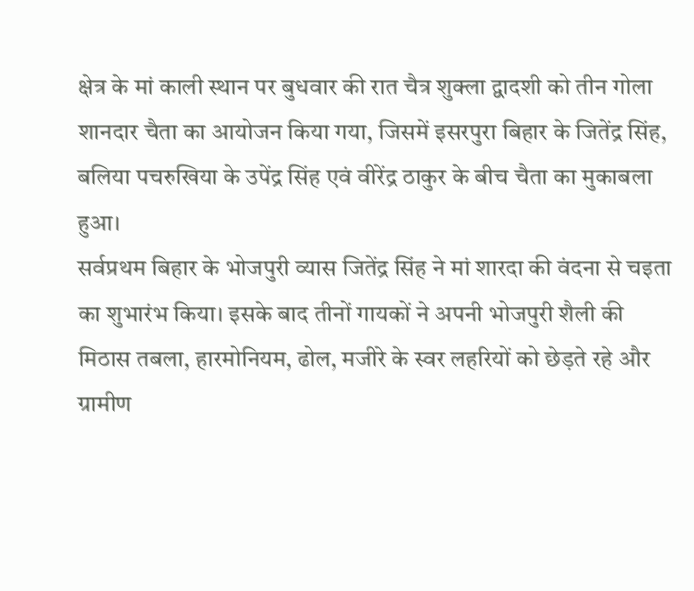क्षेत्र के मां काली स्थान पर बुधवार की रात चैत्र शुक्ला द्वादशी को तीन गोला शानदार चैता का आयोजन किया गया, जिसमें इसरपुरा बिहार के जितेंद्र सिंह, बलिया पचरुखिया के उपेंद्र सिंह एवं वीरेंद्र ठाकुर के बीच चैता का मुकाबला हुआ।
सर्वप्रथम बिहार के भोजपुरी व्यास जितेंद्र सिंह ने मां शारदा की वंदना से चइता का शुभारंभ किया। इसके बाद तीनों गायकों ने अपनी भोजपुरी शैली की मिठास तबला, हारमोनियम, ढोल, मजीरे के स्वर लहरियों को छेड़ते रहे और ग्रामीण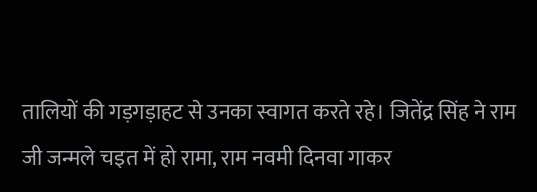तालियों की गड़गड़ाहट से उनका स्वागत करते रहे। जितेंद्र सिंह ने राम जी जन्मले चइत में हो रामा, राम नवमी दिनवा गाकर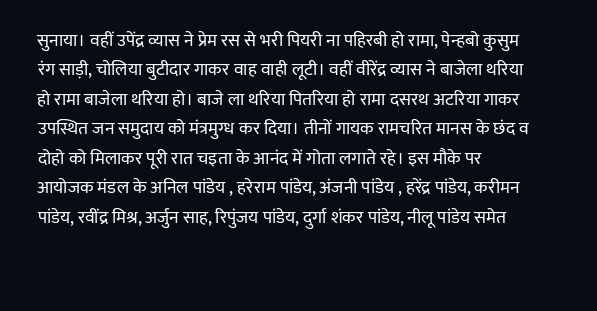सुनाया। वहीं उपेंद्र व्यास ने प्रेम रस से भरी पियरी ना पहिरबी हो रामा, पेन्हबो कुसुम रंग साड़ी, चोलिया बुटीदार गाकर वाह वाही लूटी। वहीं वीरेंद्र व्यास ने बाजेला थरिया हो रामा बाजेला थरिया हो। बाजे ला थरिया पितरिया हो रामा दसरथ अटरिया गाकर उपस्थित जन समुदाय को मंत्रमुग्ध कर दिया। तीनों गायक रामचरित मानस के छंद व दोहो को मिलाकर पूरी रात चइता के आनंद में गोता लगाते रहे। इस मौके पर आयोजक मंडल के अनिल पांडेय , हरेराम पांडेय, अंजनी पांडेय , हरेंद्र पांडेय, करीमन पांडेय, रवींद्र मिश्र, अर्जुन साह, रिपुंजय पांडेय, दुर्गा शंकर पांडेय, नीलू पांडेय समेत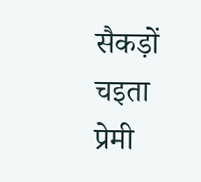सैकड़ों चइता प्रेमी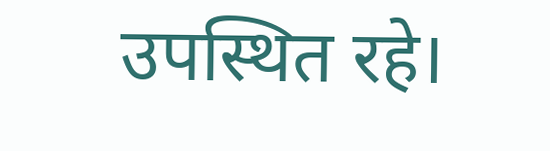उपस्थित रहे।